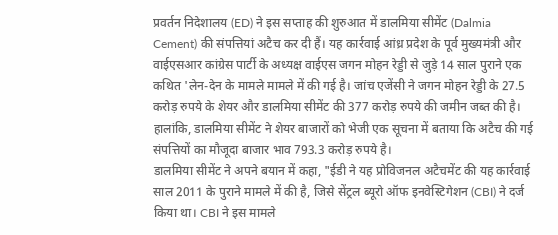प्रवर्तन निदेशालय (ED) ने इस सप्ताह की शुरुआत में डालमिया सीमेंट (Dalmia Cement) की संपत्तियां अटैच कर दी हैं। यह कार्रवाई आंध्र प्रदेश के पूर्व मुख्यमंत्री और वाईएसआर कांग्रेस पार्टी के अध्यक्ष वाईएस जगन मोहन रेड्डी से जुड़े 14 साल पुराने एक कथित 'लेन-देन के मामले मामले में की गई है। जांच एजेंसी ने जगन मोहन रेड्डी के 27.5 करोड़ रुपये के शेयर और डालमिया सीमेंट की 377 करोड़ रुपये की जमीन जब्त की है। हालांकि, डालमिया सीमेंट ने शेयर बाजारों को भेजी एक सूचना में बताया कि अटैच की गई संपत्तियों का मौजूदा बाजार भाव 793.3 करोड़ रुपये है।
डालमिया सीमेंट ने अपने बयान में कहा, "ईडी ने यह प्रोविजनल अटैचमेंट की यह कार्रवाई साल 2011 के पुराने मामले में की है, जिसे सेंट्रल ब्यूरो ऑफ इनवेस्टिगेशन (CBI) ने दर्ज किया था। CBI ने इस मामले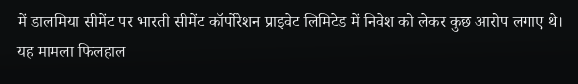में डालमिया सीमेंट पर भारती सीमेंट कॉर्पोरेशन प्राइवेट लिमिटेड में निवेश को लेकर कुछ आरोप लगाए थे। यह मामला फिलहाल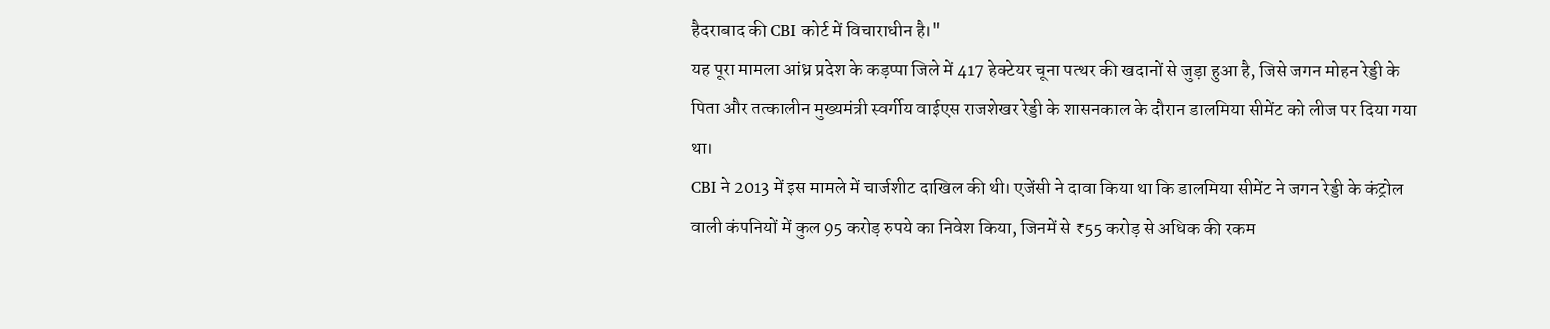हैदराबाद की CBI कोर्ट में विचाराधीन है।"
यह पूरा मामला आंध्र प्रदेश के कड़प्पा जिले में 417 हेक्टेयर चूना पत्थर की खदानों से जुड़ा हुआ है, जिसे जगन मोहन रेड्डी के पिता और तत्कालीन मुख्यमंत्री स्वर्गीय वाईएस राजशेखर रेड्डी के शासनकाल के दौरान डालमिया सीमेंट को लीज पर दिया गया था।
CBI ने 2013 में इस मामले में चार्जशीट दाखिल की थी। एजेंसी ने दावा किया था कि डालमिया सीमेंट ने जगन रेड्डी के कंट्रोल वाली कंपनियों में कुल 95 करोड़ रुपये का निवेश किया, जिनमें से ₹55 करोड़ से अधिक की रकम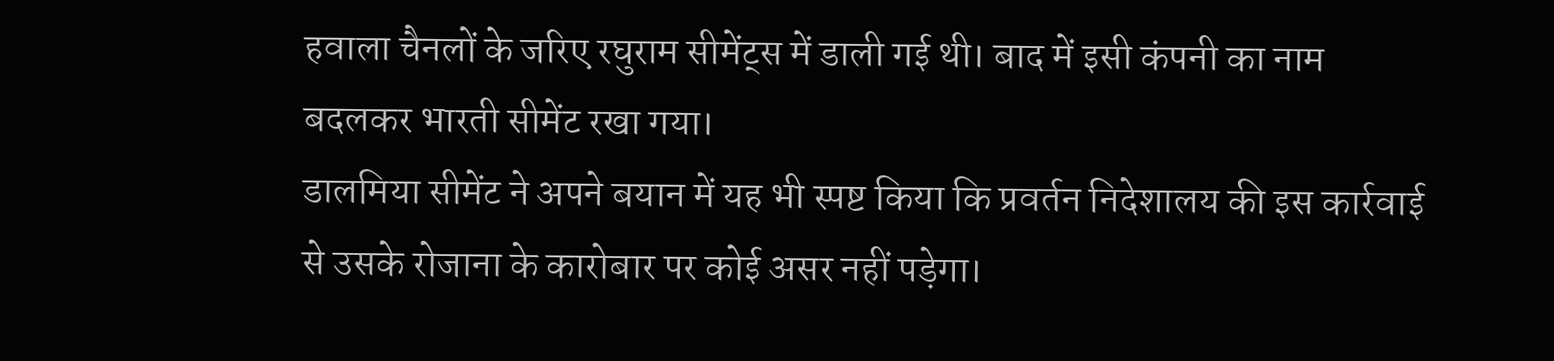हवाला चैनलों के जरिए रघुराम सीमेंट्स में डाली गई थी। बाद में इसी कंपनी का नाम बदलकर भारती सीमेंट रखा गया।
डालमिया सीमेंट ने अपने बयान में यह भी स्पष्ट किया कि प्रवर्तन निदेशालय की इस कार्रवाई से उसके रोजाना के कारोबार पर कोई असर नहीं पड़ेगा।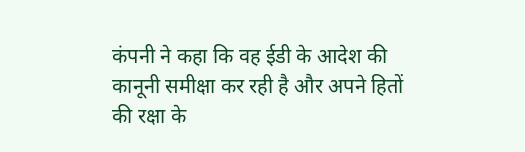कंपनी ने कहा कि वह ईडी के आदेश की कानूनी समीक्षा कर रही है और अपने हितों की रक्षा के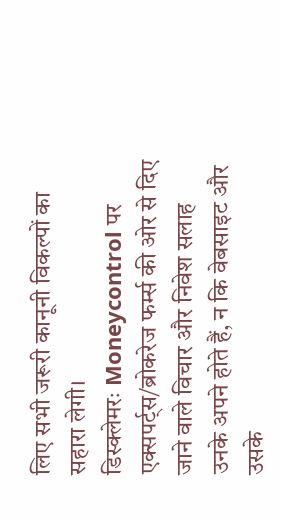लिए सभी जरूरी कानूनी विकल्पों का सहारा लेगी।
डिस्क्लेमरः Moneycontrol पर एक्सपर्ट्स/ब्रोकरेज फर्म्स की ओर से दिए जाने वाले विचार और निवेश सलाह उनके अपने होते हैं, न कि वेबसाइट और उसके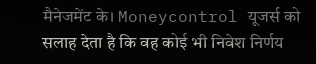मैनेजमेंट के। Moneycontrol यूजर्स को सलाह देता है कि वह कोई भी निवेश निर्णय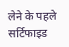लेने के पहले सर्टिफाइड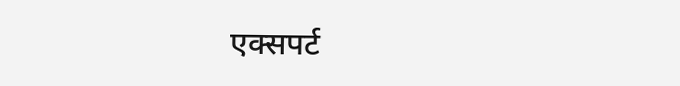एक्सपर्ट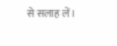से सलाह लें।